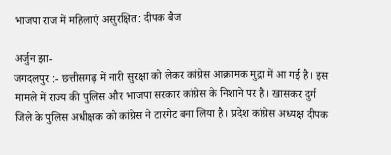भाजपा राज में महिलाएं असुरक्षित: दीपक बैज

अर्जुन झा-
जगदलपुर :- छत्तीसगढ़ में नारी सुरक्षा को लेकर कांग्रेस आक्रामक मुद्रा में आ गई है। इस मामले में राज्य की पुलिस और भाजपा सरकार कांग्रेस के निशाने पर है। खासकर दुर्ग जिले के पुलिस अधीक्षक को कांग्रेस ने टारगेट बना लिया है। प्रदेश कांग्रेस अध्यक्ष दीपक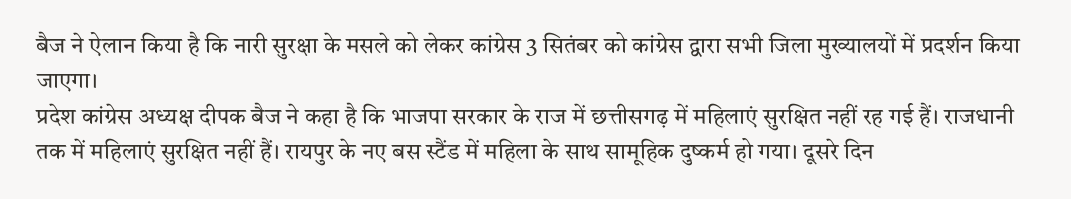बैज ने ऐलान किया है कि नारी सुरक्षा के मसले को लेकर कांग्रेस 3 सितंबर को कांग्रेस द्वारा सभी जिला मुख्यालयों में प्रदर्शन किया जाएगा।
प्रदेश कांग्रेस अध्यक्ष दीपक बैज ने कहा है कि भाजपा सरकार के राज में छत्तीसगढ़ में महिलाएं सुरक्षित नहीं रह गई हैं। राजधानी तक में महिलाएं सुरक्षित नहीं हैं। रायपुर के नए बस स्टैंड में महिला के साथ सामूहिक दुष्कर्म हो गया। दूसरे दिन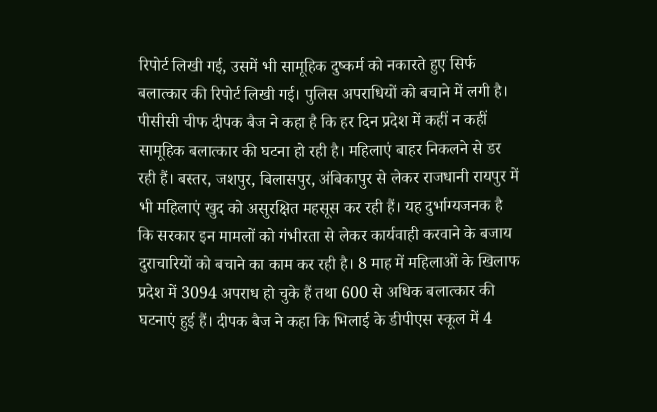रिपोर्ट लिखी गई, उसमें भी सामूहिक दुष्कर्म को नकारते हुए सिर्फ बलात्कार की रिपोर्ट लिखी गई। पुलिस अपराधियों को बचाने में लगी है।
पीसीसी चीफ दीपक बैज ने कहा है कि हर दिन प्रदेश में कहीं न कहीं सामूहिक बलात्कार की घटना हो रही है। महिलाएं बाहर निकलने से डर रही हैं। बस्तर, जशपुर, बिलासपुर, अंबिकापुर से लेकर राजधानी रायपुर में भी महिलाएं खुद को असुरक्षित महसूस कर रही हैं। यह दुर्भाग्यजनक है कि सरकार इन मामलों को गंभीरता से लेकर कार्यवाही करवाने के बजाय दुराचारियों को बचाने का काम कर रही है। 8 माह में महिलाओं के खिलाफ प्रदेश में 3094 अपराध हो चुके हैं तथा 600 से अधिक बलात्कार की घटनाएं हुई हैं। दीपक बैज ने कहा कि भिलाई के डीपीएस स्कूल में 4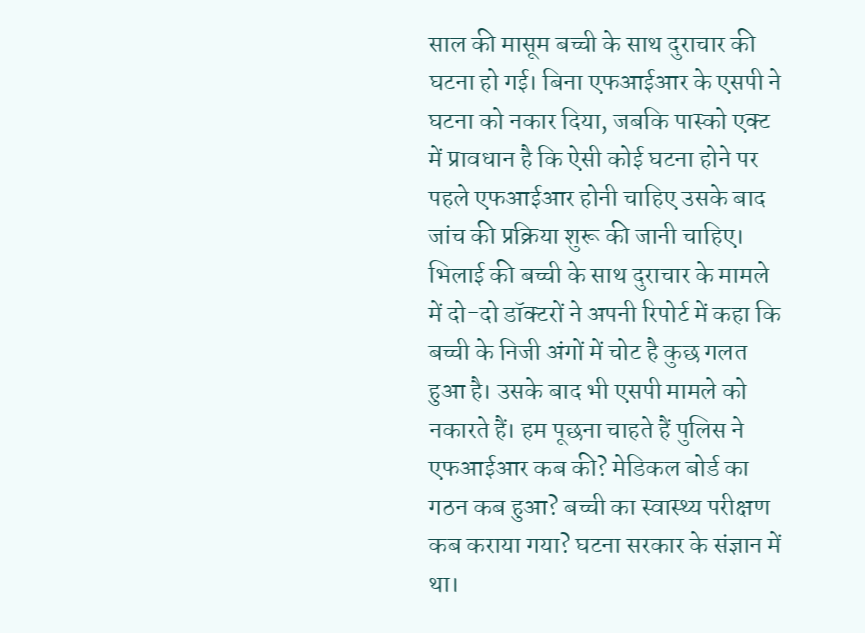साल की मासूम बच्ची के साथ दुराचार की घटना हो गई। बिना एफआईआर के एसपी ने घटना को नकार दिया, जबकि पास्को एक्ट में प्रावधान है कि ऐसी कोई घटना होने पर पहले एफआईआर होनी चाहिए उसके बाद जांच की प्रक्रिया शुरू की जानी चाहिए। भिलाई की बच्ची के साथ दुराचार के मामले में दो-दो डॉक्टरों ने अपनी रिपोर्ट में कहा कि बच्ची के निजी अंगों में चोट है कुछ गलत हुआ है। उसके बाद भी एसपी मामले को नकारते हैं। हम पूछना चाहते हैं पुलिस ने एफआईआर कब की? मेडिकल बोर्ड का गठन कब हुआ? बच्ची का स्वास्थ्य परीक्षण कब कराया गया? घटना सरकार के संज्ञान में था।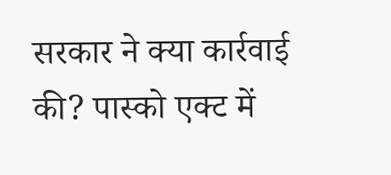सरकार ने क्या कार्रवाई की? पास्को एक्ट में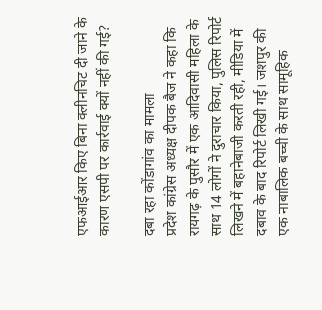एफआईआर किए बिना क्लीनचिट दी जाने के कारण एसपी पर कार्रवाई क्यों नहीं की गई?

दबा रहा कोंडागांव का मामला
प्रदेश कांग्रेस अध्यक्ष दीपक बैज ने कहा कि रायगढ़ के पुसौर में एक आदिवासी महिला के साथ 14 लोगों ने दुराचार किया, पुलिस रिपोर्ट लिखने में बहानेबाजी करती रही, मीडिया में दबाव के बाद रिपोर्ट लिखी गई। जशपुर की एक नाबालिक बच्ची के साथ सामूहिक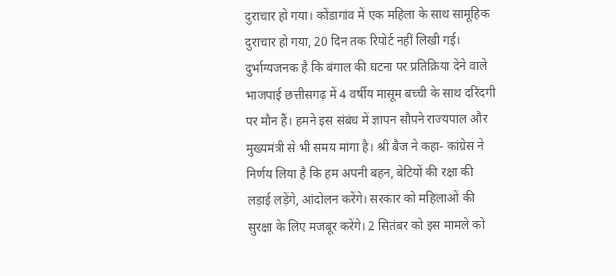दुराचार हो गया। कोंडागांव में एक महिला के साथ सामूहिक दुराचार हो गया, 20 दिन तक रिपोर्ट नहीं लिखी गई। दुर्भाग्यजनक है कि बंगाल की घटना पर प्रतिक्रिया देने वाले भाजपाई छत्तीसगढ़ में 4 वर्षीय मासूम बच्ची के साथ दरिंदगी पर मौन हैं। हमने इस संबंध में ज्ञापन सौपने राज्यपाल और मुख्यमंत्री से भी समय मांगा है। श्री बैज ने कहा- कांग्रेस ने निर्णय लिया है कि हम अपनी बहन, बेटियों की रक्षा की लड़ाई लड़ेंगे, आंदोलन करेंगे। सरकार को महिलाओं की सुरक्षा के लिए मजबूर करेंगे। 2 सितंबर को इस मामले को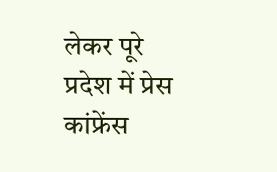लेकर पूरे प्रदेश में प्रेस कांफ्रेंस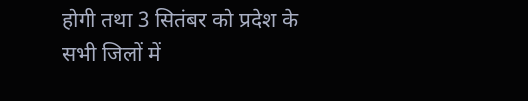होगी तथा 3 सितंबर को प्रदेश के सभी जिलों में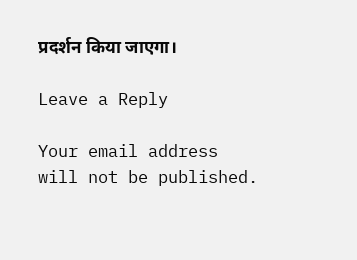प्रदर्शन किया जाएगा।

Leave a Reply

Your email address will not be published.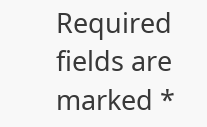Required fields are marked *